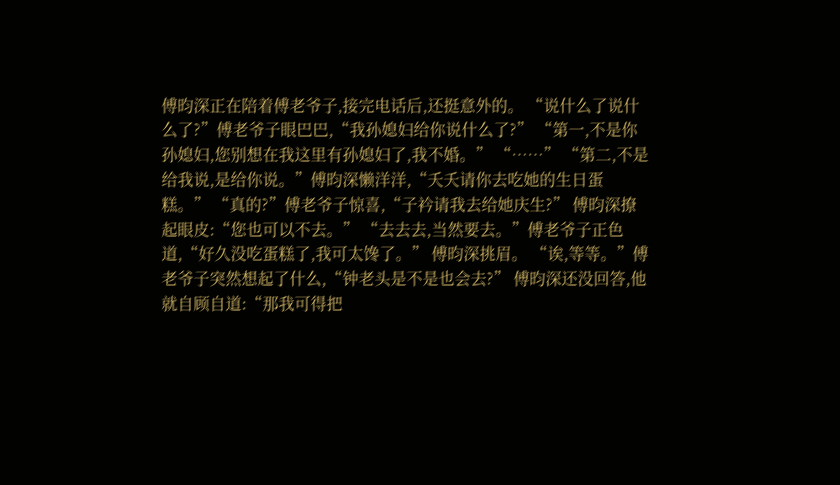傅昀深正在陪着傅老爷子,接完电话后,还挺意外的。 “说什么了说什么了?”傅老爷子眼巴巴,“我孙媳妇给你说什么了?” “第一,不是你孙媳妇,您别想在我这里有孙媳妇了,我不婚。” “……” “第二,不是给我说,是给你说。”傅昀深懒洋洋,“夭夭请你去吃她的生日蛋糕。” “真的?”傅老爷子惊喜,“子衿请我去给她庆生?” 傅昀深撩起眼皮:“您也可以不去。” “去去去,当然要去。”傅老爷子正色道,“好久没吃蛋糕了,我可太馋了。” 傅昀深挑眉。 “诶,等等。”傅老爷子突然想起了什么,“钟老头是不是也会去?” 傅昀深还没回答,他就自顾自道:“那我可得把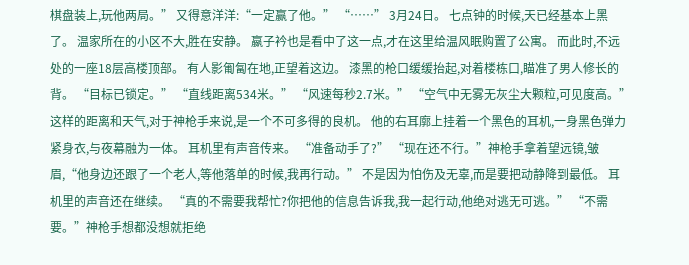棋盘装上,玩他两局。” 又得意洋洋:“一定赢了他。” “……” 3月24日。 七点钟的时候,天已经基本上黑了。 温家所在的小区不大,胜在安静。 嬴子衿也是看中了这一点,才在这里给温风眠购置了公寓。 而此时,不远处的一座18层高楼顶部。 有人影匍匐在地,正望着这边。 漆黑的枪口缓缓抬起,对着楼栋口,瞄准了男人修长的背。 “目标已锁定。” “直线距离534米。” “风速每秒2.7米。” “空气中无雾无灰尘大颗粒,可见度高。” 这样的距离和天气,对于神枪手来说,是一个不可多得的良机。 他的右耳廓上挂着一个黑色的耳机,一身黑色弹力紧身衣,与夜幕融为一体。 耳机里有声音传来。 “准备动手了?” “现在还不行。”神枪手拿着望远镜,皱眉,“他身边还跟了一个老人,等他落单的时候,我再行动。” 不是因为怕伤及无辜,而是要把动静降到最低。 耳机里的声音还在继续。 “真的不需要我帮忙?你把他的信息告诉我,我一起行动,他绝对逃无可逃。” “不需要。”神枪手想都没想就拒绝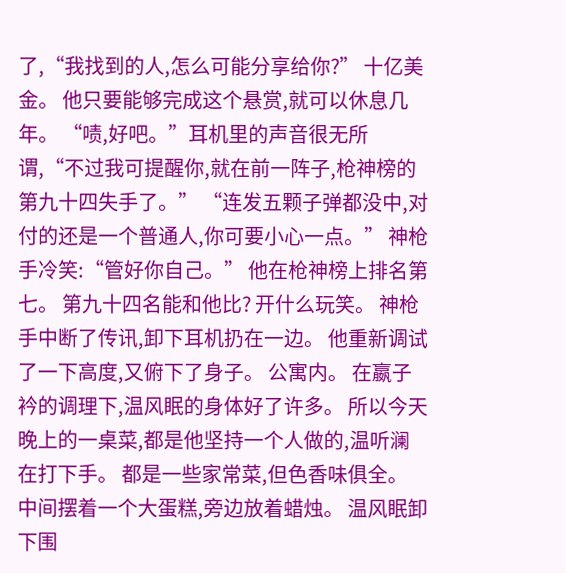了,“我找到的人,怎么可能分享给你?” 十亿美金。 他只要能够完成这个悬赏,就可以休息几年。 “啧,好吧。”耳机里的声音很无所谓,“不过我可提醒你,就在前一阵子,枪神榜的第九十四失手了。” “连发五颗子弹都没中,对付的还是一个普通人,你可要小心一点。” 神枪手冷笑:“管好你自己。” 他在枪神榜上排名第七。 第九十四名能和他比? 开什么玩笑。 神枪手中断了传讯,卸下耳机扔在一边。 他重新调试了一下高度,又俯下了身子。 公寓内。 在嬴子衿的调理下,温风眠的身体好了许多。 所以今天晚上的一桌菜,都是他坚持一个人做的,温听澜在打下手。 都是一些家常菜,但色香味俱全。 中间摆着一个大蛋糕,旁边放着蜡烛。 温风眠卸下围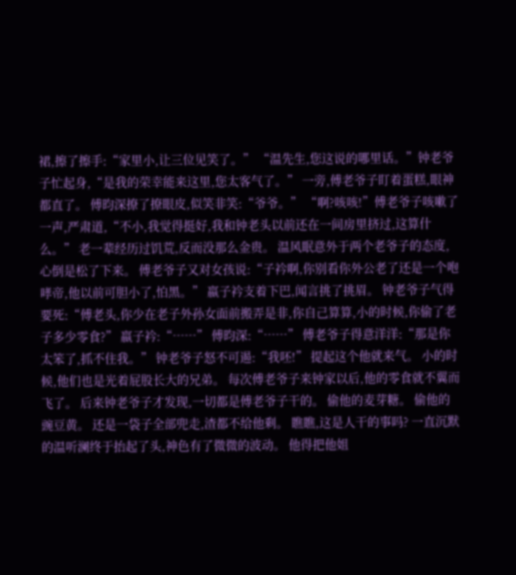裙,擦了擦手:“家里小,让三位见笑了。” “温先生,您这说的哪里话。”钟老爷子忙起身,“是我的荣幸能来这里,您太客气了。” 一旁,傅老爷子盯着蛋糕,眼神都直了。 傅昀深撩了撩眼皮,似笑非笑:“爷爷。” “啊?咳咳!”傅老爷子咳嗽了一声,严肃道,“不小,我觉得挺好,我和钟老头以前还在一间房里挤过,这算什么。” 老一辈经历过饥荒,反而没那么金贵。 温风眠意外于两个老爷子的态度,心倒是松了下来。 傅老爷子又对女孩说:“子衿啊,你别看你外公老了还是一个咆哮帝,他以前可胆小了,怕黑。” 嬴子衿支着下巴,闻言挑了挑眉。 钟老爷子气得要死:“傅老头,你少在老子外孙女面前搬弄是非,你自己算算,小的时候,你偷了老子多少零食?” 嬴子衿:“……” 傅昀深:“……” 傅老爷子得意洋洋:“那是你太笨了,抓不住我。” 钟老爷子怒不可遏:“我呸!” 提起这个他就来气。 小的时候,他们也是光着屁股长大的兄弟。 每次傅老爷子来钟家以后,他的零食就不翼而飞了。 后来钟老爷子才发现,一切都是傅老爷子干的。 偷他的麦芽糖。 偷他的豌豆黄。 还是一袋子全部兜走,渣都不给他剩。 瞧瞧,这是人干的事吗? 一直沉默的温听澜终于抬起了头,神色有了微微的波动。 他得把他姐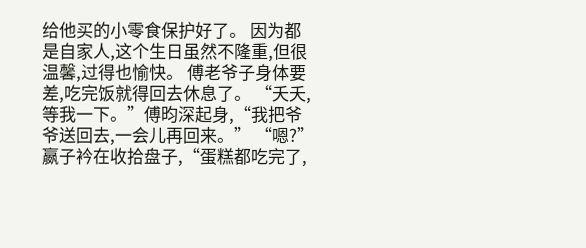给他买的小零食保护好了。 因为都是自家人,这个生日虽然不隆重,但很温馨,过得也愉快。 傅老爷子身体要差,吃完饭就得回去休息了。 “夭夭,等我一下。”傅昀深起身,“我把爷爷送回去,一会儿再回来。” “嗯?”嬴子衿在收拾盘子,“蛋糕都吃完了,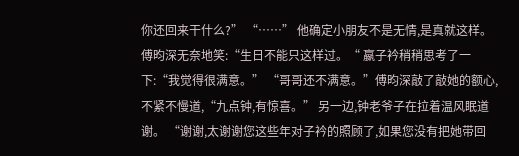你还回来干什么?” “……” 他确定小朋友不是无情,是真就这样。 傅昀深无奈地笑:“生日不能只这样过。“ 嬴子衿稍稍思考了一下:“我觉得很满意。” “哥哥还不满意。”傅昀深敲了敲她的额心,不紧不慢道,“九点钟,有惊喜。” 另一边,钟老爷子在拉着温风眠道谢。 “谢谢,太谢谢您这些年对子衿的照顾了,如果您没有把她带回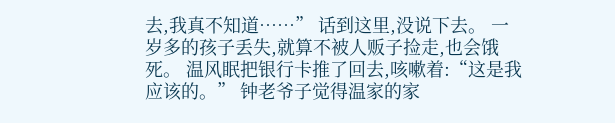去,我真不知道……” 话到这里,没说下去。 一岁多的孩子丢失,就算不被人贩子捡走,也会饿死。 温风眠把银行卡推了回去,咳嗽着:“这是我应该的。” 钟老爷子觉得温家的家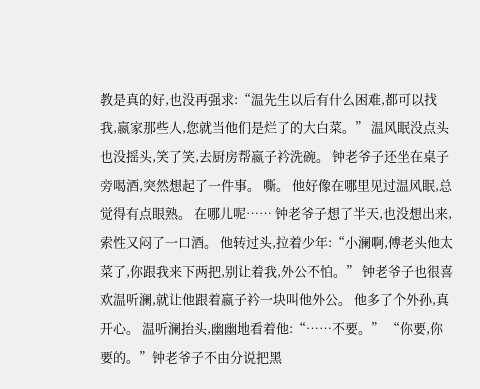教是真的好,也没再强求:“温先生以后有什么困难,都可以找我,嬴家那些人,您就当他们是烂了的大白菜。” 温风眠没点头也没摇头,笑了笑,去厨房帮嬴子衿洗碗。 钟老爷子还坐在桌子旁喝酒,突然想起了一件事。 嘶。 他好像在哪里见过温风眠,总觉得有点眼熟。 在哪儿呢…… 钟老爷子想了半天,也没想出来,索性又闷了一口酒。 他转过头,拉着少年:“小澜啊,傅老头他太菜了,你跟我来下两把,别让着我,外公不怕。” 钟老爷子也很喜欢温听澜,就让他跟着嬴子衿一块叫他外公。 他多了个外孙,真开心。 温听澜抬头,幽幽地看着他:“……不要。” “你要,你要的。”钟老爷子不由分说把黑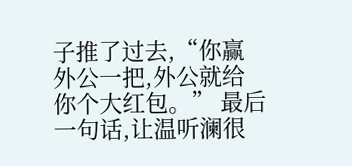子推了过去,“你赢外公一把,外公就给你个大红包。” 最后一句话,让温听澜很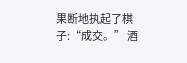果断地执起了棋子:“成交。” 酒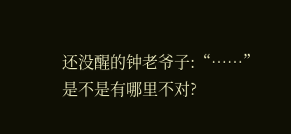还没醒的钟老爷子:“……” 是不是有哪里不对?